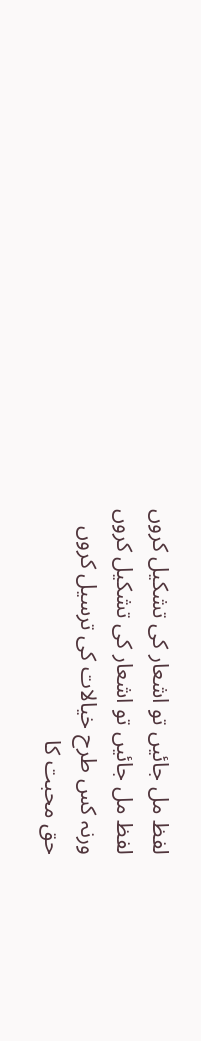لفظ مل جائیں تو اشعار کی تشکیل کروں
لفظ مل جائیں تو اشعار کی تشکیل کروں
ورنہ کس طرح خیالات کی ترسیل کروں
حق محبت کا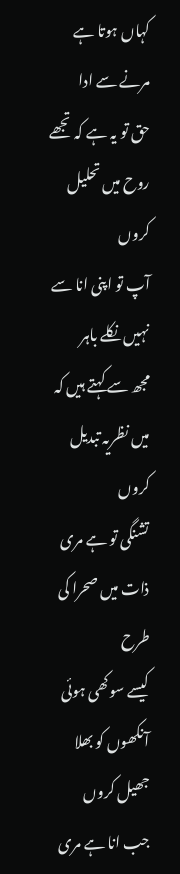کہاں ہوتا ہے مرنے سے ادا
حق تو یہ ہے کہ تجھے روح میں تحلیل کروں
آپ تو اپنی انا سے نہیں نکلے باہر
مجھ سے کہتے ہیں کہ میں نظریہ تبدیل کروں
تشنگی تو ہے مری ذات میں صحرا کی طرح
کیسے سوکھی ہوئی آنکھوں کو بھلا جھیل کروں
جب انا ہے مری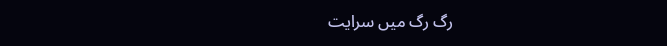رگ رگ میں سرایت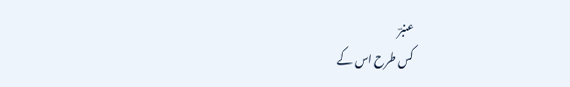عنبرؔ
کس طرح اس کے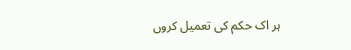ہر اک حکم کی تعمیل کروں